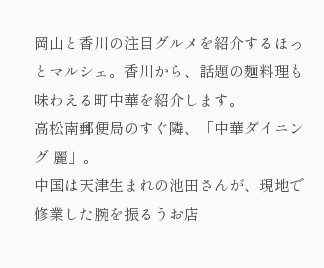岡山と香川の注目グルメを紹介するほっとマルシェ。香川から、話題の麺料理も味わえる町中華を紹介します。
高松南郵便局のすぐ隣、「中華ダイニング 麗」。
中国は天津生まれの池田さんが、現地で修業した腕を振るうお店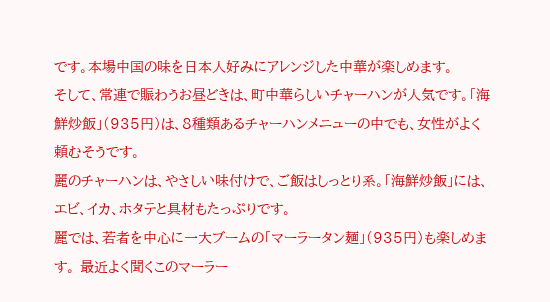です。本場中国の味を日本人好みにアレンジした中華が楽しめます。
そして、常連で賑わうお昼どきは、町中華らしいチャーハンが人気です。「海鮮炒飯」(935円)は、8種類あるチャーハンメニューの中でも、女性がよく頼むそうです。
麗のチャーハンは、やさしい味付けで、ご飯はしっとり系。「海鮮炒飯」には、エビ、イカ、ホタテと具材もたっぷりです。
麗では、若者を中心に一大ブームの「マーラータン麺」(935円)も楽しめます。 最近よく聞くこのマーラー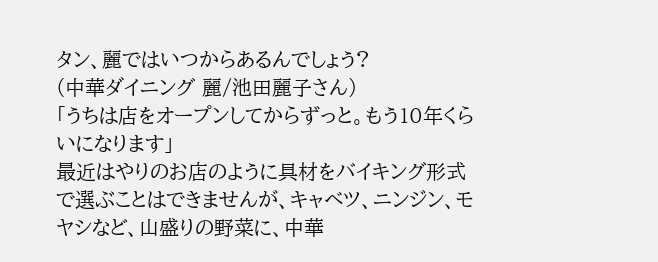タン、麗ではいつからあるんでしょう?
(中華ダイニング 麗/池田麗子さん)
「うちは店をオープンしてからずっと。もう10年くらいになります」
最近はやりのお店のように具材をバイキング形式で選ぶことはできませんが、キャベツ、ニンジン、モヤシなど、山盛りの野菜に、中華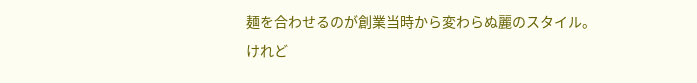麺を合わせるのが創業当時から変わらぬ麗のスタイル。
けれど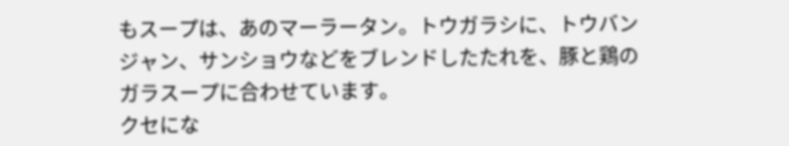もスープは、あのマーラータン。トウガラシに、トウバンジャン、サンショウなどをブレンドしたたれを、豚と鶏のガラスープに合わせています。
クセにな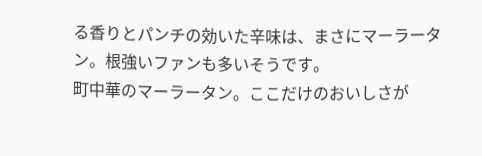る香りとパンチの効いた辛味は、まさにマーラータン。根強いファンも多いそうです。
町中華のマーラータン。ここだけのおいしさが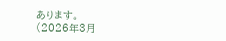あります。
(2026年3月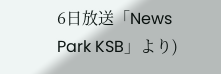6日放送「News Park KSB」より)